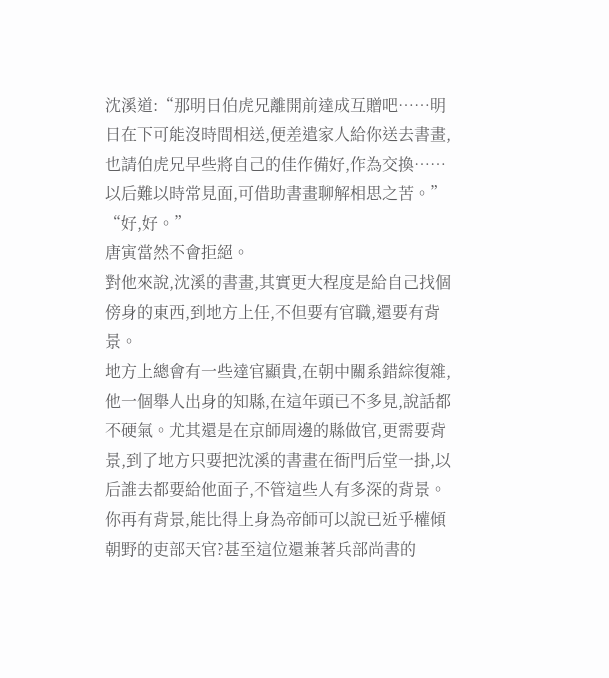沈溪道:“那明日伯虎兄離開前達成互贈吧……明日在下可能沒時間相送,便差遣家人給你送去書畫,也請伯虎兄早些將自己的佳作備好,作為交換……以后難以時常見面,可借助書畫聊解相思之苦。”
“好,好。”
唐寅當然不會拒絕。
對他來說,沈溪的書畫,其實更大程度是給自己找個傍身的東西,到地方上任,不但要有官職,還要有背景。
地方上總會有一些達官顯貴,在朝中關系錯綜復雜,他一個舉人出身的知縣,在這年頭已不多見,說話都不硬氣。尤其還是在京師周邊的縣做官,更需要背景,到了地方只要把沈溪的書畫在衙門后堂一掛,以后誰去都要給他面子,不管這些人有多深的背景。
你再有背景,能比得上身為帝師可以說已近乎權傾朝野的吏部天官?甚至這位還兼著兵部尚書的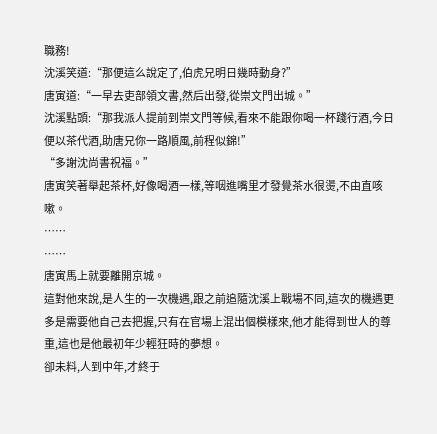職務!
沈溪笑道:“那便這么說定了,伯虎兄明日幾時動身?”
唐寅道:“一早去吏部領文書,然后出發,從崇文門出城。”
沈溪點頭:“那我派人提前到崇文門等候,看來不能跟你喝一杯踐行酒,今日便以茶代酒,助唐兄你一路順風,前程似錦!”
“多謝沈尚書祝福。”
唐寅笑著舉起茶杯,好像喝酒一樣,等咽進嘴里才發覺茶水很燙,不由直咳嗽。
……
……
唐寅馬上就要離開京城。
這對他來說,是人生的一次機遇,跟之前追隨沈溪上戰場不同,這次的機遇更多是需要他自己去把握,只有在官場上混出個模樣來,他才能得到世人的尊重,這也是他最初年少輕狂時的夢想。
卻未料,人到中年,才終于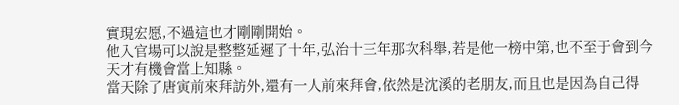實現宏愿,不過這也才剛剛開始。
他入官場可以說是整整延遲了十年,弘治十三年那次科舉,若是他一榜中第,也不至于會到今天才有機會當上知縣。
當天除了唐寅前來拜訪外,還有一人前來拜會,依然是沈溪的老朋友,而且也是因為自己得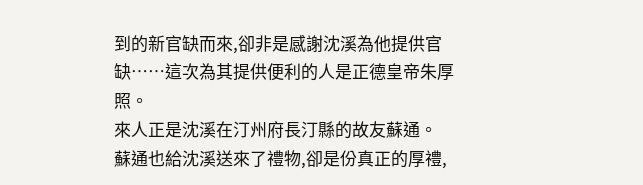到的新官缺而來,卻非是感謝沈溪為他提供官缺……這次為其提供便利的人是正德皇帝朱厚照。
來人正是沈溪在汀州府長汀縣的故友蘇通。
蘇通也給沈溪送來了禮物,卻是份真正的厚禮,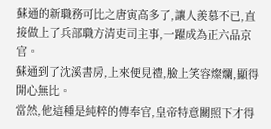蘇通的新職務可比之唐寅高多了,讓人羨慕不已,直接做上了兵部職方清吏司主事,一躍成為正六品京官。
蘇通到了沈溪書房,上來便見禮,臉上笑容燦爛,顯得開心無比。
當然,他這種是純粹的傳奉官,皇帝特意關照下才得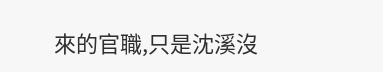來的官職,只是沈溪沒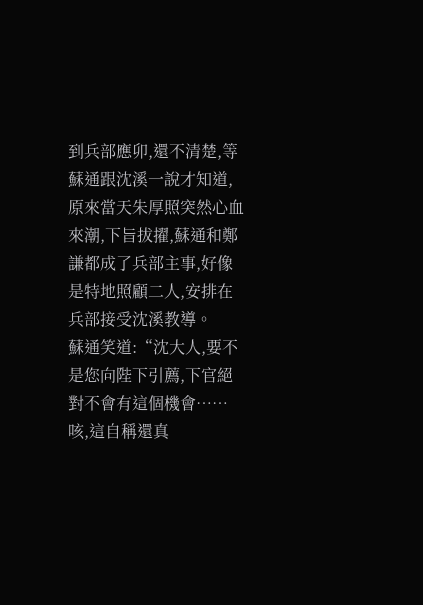到兵部應卯,還不清楚,等蘇通跟沈溪一說才知道,原來當天朱厚照突然心血來潮,下旨拔擢,蘇通和鄭謙都成了兵部主事,好像是特地照顧二人,安排在兵部接受沈溪教導。
蘇通笑道:“沈大人,要不是您向陛下引薦,下官絕對不會有這個機會……咳,這自稱還真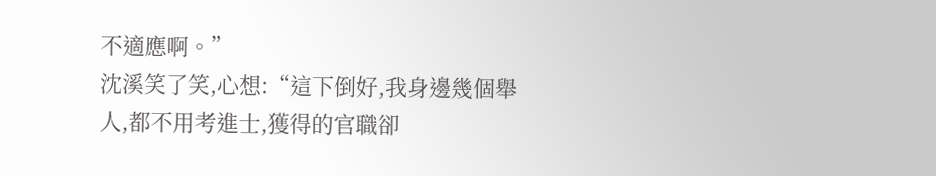不適應啊。”
沈溪笑了笑,心想:“這下倒好,我身邊幾個舉人,都不用考進士,獲得的官職卻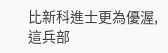比新科進士更為優渥,這兵部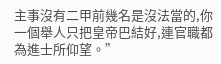主事沒有二甲前幾名是沒法當的,你一個舉人只把皇帝巴結好,連官職都為進士所仰望。”